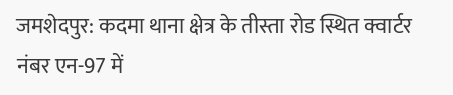जमशेदपुर: कदमा थाना क्षेत्र के तीस्ता रोड स्थित क्वार्टर नंबर एन-97 में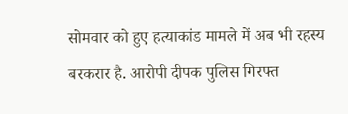सोमवार को हुए हत्याकांड मामले में अब भी रहस्य बरकरार है. आरोपी दीपक पुलिस गिरफ्त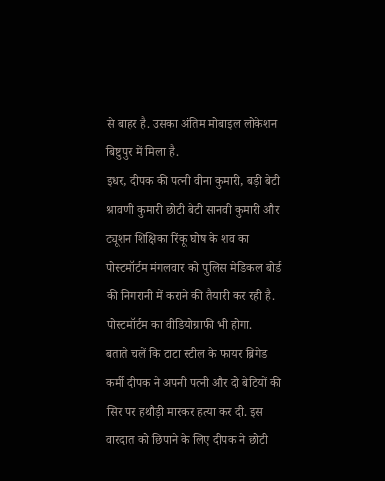से बाहर है. उसका अंतिम मोबाइल लोकेशन बिष्टुपुर में मिला है.
इधर, दीपक की पत्नी वीना कुमारी, बड़ी बेटी श्रावणी कुमारी छोटी बेटी सानवी कुमारी और ट्यूशन शिक्षिका रिंकू घोष के शव का पोस्टमॉर्टम मंगलवार को पुलिस मेडिकल बोर्ड की निगरानी में कराने की तैयारी कर रही है. पोस्टमॉर्टम का वीडियोग्राफी भी होगा.
बताते चलें कि टाटा स्टील के फायर ब्रिगेड कर्मी दीपक ने अपनी पत्नी और दो बेटियों की सिर पर हथौड़ी मारकर हत्या कर दी. इस वारदात को छिपाने के लिए दीपक ने छोटी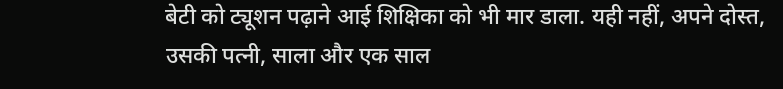बेटी को ट्यूशन पढ़ाने आई शिक्षिका को भी मार डाला. यही नहीं, अपने दोस्त, उसकी पत्नी, साला और एक साल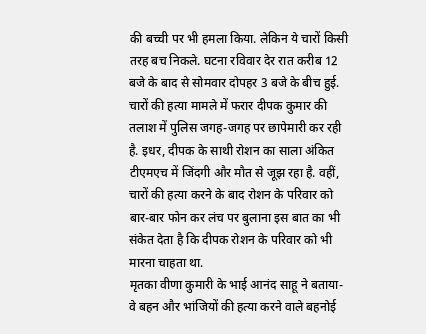की बच्ची पर भी हमला किया. लेकिन ये चारों किसी तरह बच निकले. घटना रविवार देर रात करीब 12 बजे के बाद से सोमवार दोपहर 3 बजे के बीच हुई.
चारों की हत्या मामले में फरार दीपक कुमार की तलाश में पुलिस जगह-जगह पर छापेमारी कर रही है. इधर, दीपक के साथी रोशन का साला अंकित टीएमएच में जिंदगी और मौत से जूझ रहा है. वहीं, चारों की हत्या करने के बाद रोशन के परिवार को बार-बार फोन कर लंच पर बुलाना इस बात का भी संकेत देता है कि दीपक रोशन के परिवार को भी मारना चाहता था.
मृतका वीणा कुमारी के भाई आनंद साहू ने बताया- वे बहन और भांजियों की हत्या करने वाले बहनोई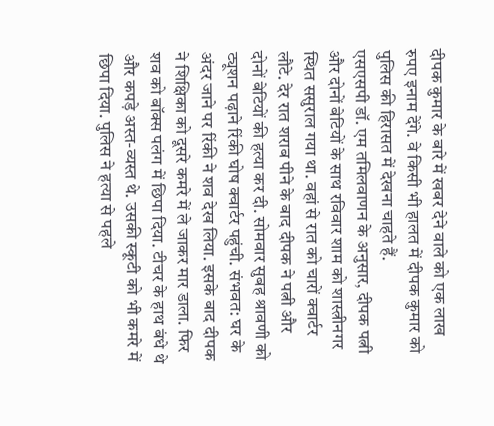दीपक कुमार के बारे में खबर देने वाले को एक लाख रुपए इनाम देंगे. वे किसी भी हालत में दीपक कुमार को पुलिस की हिरासत में देखना चाहते हैं.
एसएसपी डॉ. एम तमिलवाणन के अनुसार, दीपक पत्नी और दोनों बेटियों के साथ रविवार शाम को शास्त्रीनगर स्थित ससुराल गया था. वहां से रात को चारों क्वार्टर लौटे. देर रात शराब पीने के बाद दीपक ने पत्नी और दोनों बेटियों की हत्या कर दी. सोमवार सुबह श्रावणी को ट्यूशन पढ़ाने रिंकी घोष क्वार्टर पहुंची. संभवत: घर के अंदर जाने पर रिंकी ने शव देख लिया. इसके बाद दीपक ने शिक्षिका को दूसरे कमरे में ले जाकर मार डाला. फिर शव को बॉक्स पलंग में छिपा दिया. टीचर के हाथ बंधे थे और कपड़े अस्त-व्यस्त थे. उसकी स्कूटी को भी कमरे में छिपा दिया. पुलिस ने हत्या से पहले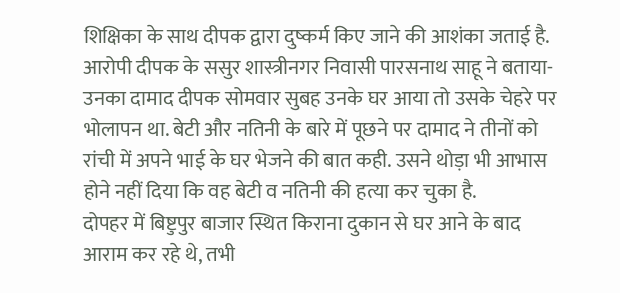शिक्षिका के साथ दीपक द्वारा दुष्कर्म किए जाने की आशंका जताई है.
आरोपी दीपक के ससुर शास्त्रीनगर निवासी पारसनाथ साहू ने बताया- उनका दामाद दीपक सोमवार सुबह उनके घर आया तो उसके चेहरे पर भोलापन था. बेटी और नतिनी के बारे में पूछने पर दामाद ने तीनों को रांची में अपने भाई के घर भेजने की बात कही. उसने थोड़ा भी आभास होने नहीं दिया कि वह बेटी व नतिनी की हत्या कर चुका है.
दोपहर में बिष्टुपुर बाजार स्थित किराना दुकान से घर आने के बाद आराम कर रहे थे, तभी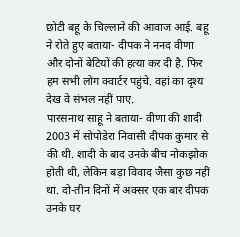छोटी बहू के चिल्लाने की आवाज आई. बहू ने रोते हुए बताया- दीपक ने ननद वीणा और दोनों बेटियों की हत्या कर दी है. फिर हम सभी लोग क्वार्टर पहुंचे. वहां का दृश्य देख वे संभल नहीं पाए.
पारसनाथ साहू ने बताया- वीणा की शादी 2003 में सोपोडेरा निवासी दीपक कुमार से की थी. शादी के बाद उनके बीच नोकझोक होती थी, लेकिन बड़ा विवाद जैसा कुछ नहीं था. दो-तीन दिनों में अक्सर एक बार दीपक उनके घर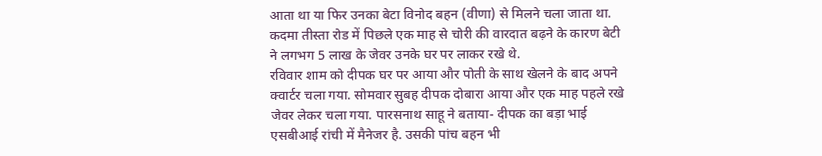आता था या फिर उनका बेटा विनोद बहन (वीणा) से मिलने चला जाता था. कदमा तीस्ता रोड में पिछले एक माह से चोरी की वारदात बढ़ने के कारण बेटी ने लगभग 5 लाख के जेवर उनके घर पर लाकर रखे थे.
रविवार शाम को दीपक घर पर आया और पोती के साथ खेलने के बाद अपने क्वार्टर चला गया. सोमवार सुबह दीपक दोबारा आया और एक माह पहले रखे जेवर लेकर चला गया. पारसनाथ साहू ने बताया- दीपक का बड़ा भाई एसबीआई रांची में मैनेजर है. उसकी पांच बहन भी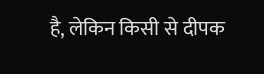है, लेकिन किसी से दीपक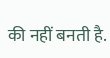की नहीं बनती है.